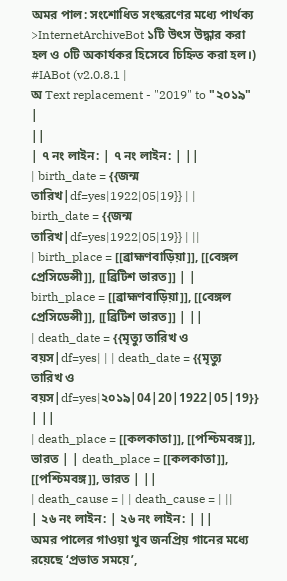অমর পাল: সংশোধিত সংস্করণের মধ্যে পার্থক্য
>InternetArchiveBot ১টি উৎস উদ্ধার করা হল ও ০টি অকার্যকর হিসেবে চিহ্নিত করা হল।) #IABot (v2.0.8.1 |
অ Text replacement - "2019" to "২০১৯" |
||
| ৭ নং লাইন: | ৭ নং লাইন: | ||
| birth_date = {{জন্ম তারিখ|df=yes|1922|05|19}} | | birth_date = {{জন্ম তারিখ|df=yes|1922|05|19}} | ||
| birth_place = [[ব্রাহ্মণবাড়িয়া]], [[বেঙ্গল প্রেসিডেন্সী]], [[ব্রিটিশ ভারত]] | | birth_place = [[ব্রাহ্মণবাড়িয়া]], [[বেঙ্গল প্রেসিডেন্সী]], [[ব্রিটিশ ভারত]] | ||
| death_date = {{মৃত্যু তারিখ ও বয়স|df=yes| | | death_date = {{মৃত্যু তারিখ ও বয়স|df=yes|২০১৯|04|20|1922|05|19}} | ||
| death_place = [[কলকাতা]], [[পশ্চিমবঙ্গ]], ভারত | | death_place = [[কলকাতা]], [[পশ্চিমবঙ্গ]], ভারত | ||
| death_cause = | | death_cause = | ||
| ২৬ নং লাইন: | ২৬ নং লাইন: | ||
অমর পালের গাওয়া খুব জনপ্রিয় গানের মধ্যে রয়েছে ‘প্রভাত সময়ে’,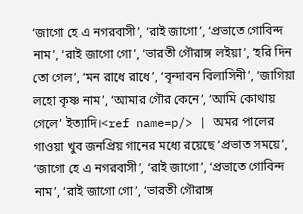‘জাগো হে এ নগরবাসী’, ‘রাই জাগো’, ‘প্রভাতে গোবিন্দ নাম’, ‘রাই জাগো গো’, ‘ভারতী গৌরাঙ্গ লইয়া’, ‘হরি দিন তো গেল’, ‘মন রাধে রাধে’, ‘বৃন্দাবন বিলাসিনী’, ‘জাগিয়া লহো কৃষ্ণ নাম’, ‘আমার গৌর কেনে’, ‘আমি কোথায় গেলে’ ইত্যাদি।<ref name=p/> | অমর পালের গাওয়া খুব জনপ্রিয় গানের মধ্যে রয়েছে ‘প্রভাত সময়ে’, ‘জাগো হে এ নগরবাসী’, ‘রাই জাগো’, ‘প্রভাতে গোবিন্দ নাম’, ‘রাই জাগো গো’, ‘ভারতী গৌরাঙ্গ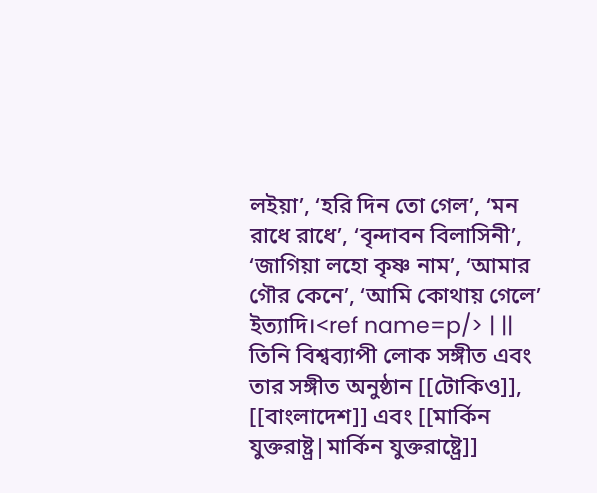লইয়া’, ‘হরি দিন তো গেল’, ‘মন রাধে রাধে’, ‘বৃন্দাবন বিলাসিনী’, ‘জাগিয়া লহো কৃষ্ণ নাম’, ‘আমার গৌর কেনে’, ‘আমি কোথায় গেলে’ ইত্যাদি।<ref name=p/> | ||
তিনি বিশ্বব্যাপী লোক সঙ্গীত এবং তার সঙ্গীত অনুষ্ঠান [[টোকিও]], [[বাংলাদেশ]] এবং [[মার্কিন যুক্তরাষ্ট্র|মার্কিন যুক্তরাষ্ট্রে]]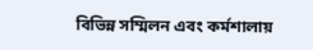বিভিন্ন সম্মিলন এবং কর্মশালায়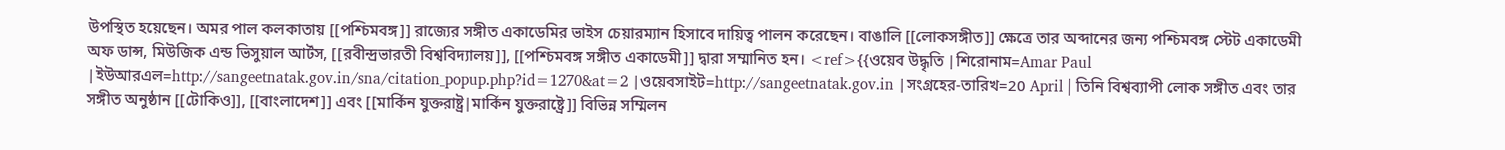উপস্থিত হয়েছেন। অমর পাল কলকাতায় [[পশ্চিমবঙ্গ]] রাজ্যের সঙ্গীত একাডেমির ভাইস চেয়ারম্যান হিসাবে দায়িত্ব পালন করেছেন। বাঙালি [[লোকসঙ্গীত]] ক্ষেত্রে তার অব্দানের জন্য পশ্চিমবঙ্গ স্টেট একাডেমী অফ ডান্স, মিউজিক এন্ড ভিসুয়াল আর্টস, [[রবীন্দ্রভারতী বিশ্ববিদ্যালয়]], [[পশ্চিমবঙ্গ সঙ্গীত একাডেমী]] দ্বারা সম্মানিত হন। <ref>{{ওয়েব উদ্ধৃতি |শিরোনাম=Amar Paul |ইউআরএল=http://sangeetnatak.gov.in/sna/citation_popup.php?id=1270&at=2 |ওয়েবসাইট=http://sangeetnatak.gov.in |সংগ্রহের-তারিখ=20 April | তিনি বিশ্বব্যাপী লোক সঙ্গীত এবং তার সঙ্গীত অনুষ্ঠান [[টোকিও]], [[বাংলাদেশ]] এবং [[মার্কিন যুক্তরাষ্ট্র|মার্কিন যুক্তরাষ্ট্রে]] বিভিন্ন সম্মিলন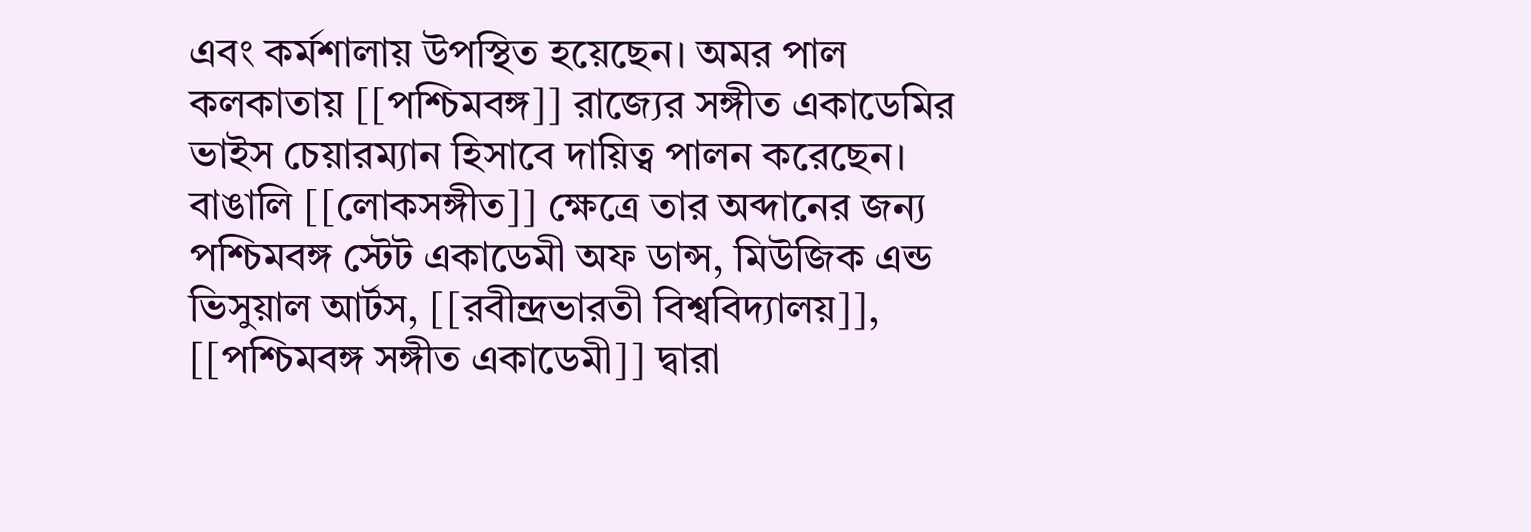এবং কর্মশালায় উপস্থিত হয়েছেন। অমর পাল কলকাতায় [[পশ্চিমবঙ্গ]] রাজ্যের সঙ্গীত একাডেমির ভাইস চেয়ারম্যান হিসাবে দায়িত্ব পালন করেছেন। বাঙালি [[লোকসঙ্গীত]] ক্ষেত্রে তার অব্দানের জন্য পশ্চিমবঙ্গ স্টেট একাডেমী অফ ডান্স, মিউজিক এন্ড ভিসুয়াল আর্টস, [[রবীন্দ্রভারতী বিশ্ববিদ্যালয়]], [[পশ্চিমবঙ্গ সঙ্গীত একাডেমী]] দ্বারা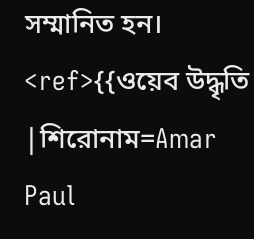সম্মানিত হন। <ref>{{ওয়েব উদ্ধৃতি |শিরোনাম=Amar Paul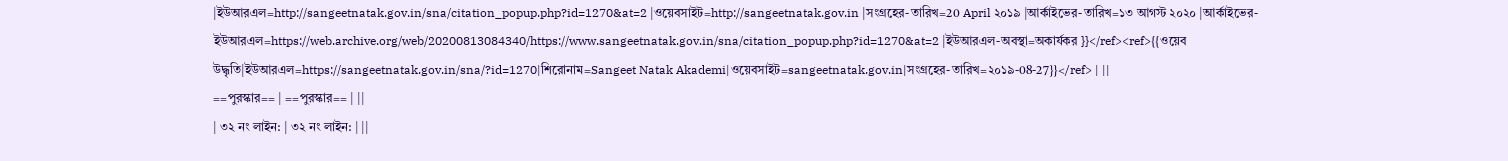|ইউআরএল=http://sangeetnatak.gov.in/sna/citation_popup.php?id=1270&at=2 |ওয়েবসাইট=http://sangeetnatak.gov.in |সংগ্রহের-তারিখ=20 April ২০১৯ |আর্কাইভের-তারিখ=১৩ আগস্ট ২০২০ |আর্কাইভের-ইউআরএল=https://web.archive.org/web/20200813084340/https://www.sangeetnatak.gov.in/sna/citation_popup.php?id=1270&at=2 |ইউআরএল-অবস্থা=অকার্যকর }}</ref><ref>{{ওয়েব উদ্ধৃতি|ইউআরএল=https://sangeetnatak.gov.in/sna/?id=1270|শিরোনাম=Sangeet Natak Akademi|ওয়েবসাইট=sangeetnatak.gov.in|সংগ্রহের-তারিখ=২০১৯-08-27}}</ref> | ||
==পুরস্কার== | ==পুরস্কার== | ||
| ৩২ নং লাইন: | ৩২ নং লাইন: | ||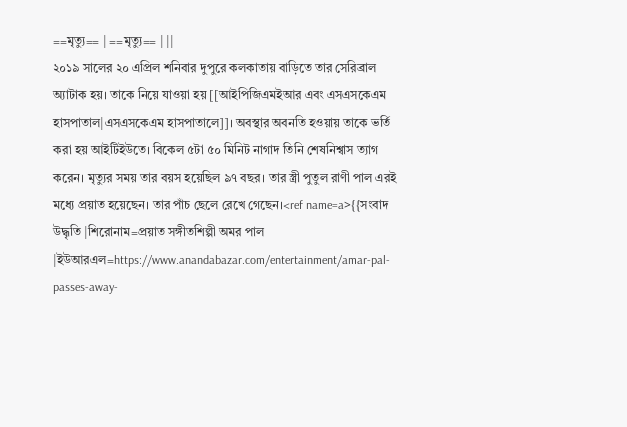==মৃত্যু== | ==মৃত্যু== | ||
২০১৯ সালের ২০ এপ্রিল শনিবার দুপুরে কলকাতায় বাড়িতে তার সেরিব্রাল অ্যাটাক হয়। তাকে নিয়ে যাওয়া হয় [[আইপিজিএমইআর এবং এসএসকেএম হাসপাতাল|এসএসকেএম হাসপাতালে]]। অবস্থার অবনতি হওয়ায় তাকে ভর্তি করা হয় আইটিইউতে। বিকেল ৫টা ৫০ মিনিট নাগাদ তিনি শেষনিশ্বাস ত্যাগ করেন। মৃত্যুর সময় তার বয়স হয়েছিল ৯৭ বছর। তার স্ত্রী পুতুল রাণী পাল এরই মধ্যে প্রয়াত হয়েছেন। তার পাঁচ ছেলে রেখে গেছেন।<ref name=a>{{সংবাদ উদ্ধৃতি |শিরোনাম=প্রয়াত সঙ্গীতশিল্পী অমর পাল |ইউআরএল=https://www.anandabazar.com/entertainment/amar-pal-passes-away-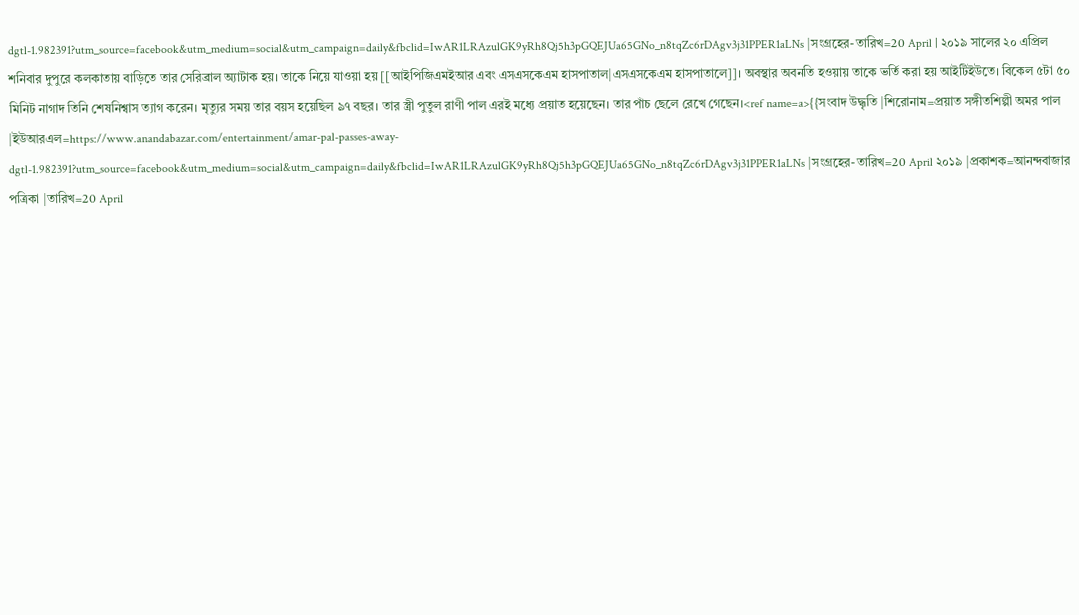dgtl-1.982391?utm_source=facebook&utm_medium=social&utm_campaign=daily&fbclid=IwAR1LRAzulGK9yRh8Qj5h3pGQEJUa65GNo_n8tqZc6rDAgv3j31PPER1aLNs |সংগ্রহের-তারিখ=20 April | ২০১৯ সালের ২০ এপ্রিল শনিবার দুপুরে কলকাতায় বাড়িতে তার সেরিব্রাল অ্যাটাক হয়। তাকে নিয়ে যাওয়া হয় [[আইপিজিএমইআর এবং এসএসকেএম হাসপাতাল|এসএসকেএম হাসপাতালে]]। অবস্থার অবনতি হওয়ায় তাকে ভর্তি করা হয় আইটিইউতে। বিকেল ৫টা ৫০ মিনিট নাগাদ তিনি শেষনিশ্বাস ত্যাগ করেন। মৃত্যুর সময় তার বয়স হয়েছিল ৯৭ বছর। তার স্ত্রী পুতুল রাণী পাল এরই মধ্যে প্রয়াত হয়েছেন। তার পাঁচ ছেলে রেখে গেছেন।<ref name=a>{{সংবাদ উদ্ধৃতি |শিরোনাম=প্রয়াত সঙ্গীতশিল্পী অমর পাল |ইউআরএল=https://www.anandabazar.com/entertainment/amar-pal-passes-away-dgtl-1.982391?utm_source=facebook&utm_medium=social&utm_campaign=daily&fbclid=IwAR1LRAzulGK9yRh8Qj5h3pGQEJUa65GNo_n8tqZc6rDAgv3j31PPER1aLNs |সংগ্রহের-তারিখ=20 April ২০১৯ |প্রকাশক=আনন্দবাজার পত্রিকা |তারিখ=20 April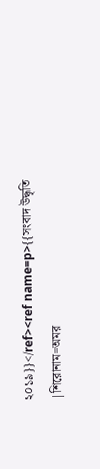২০১৯}}</ref><ref name=p>{{সংবাদ উদ্ধৃতি |শিরোনাম=অমর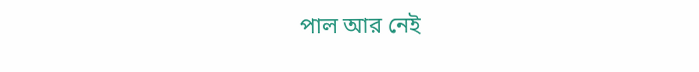পাল আর নেই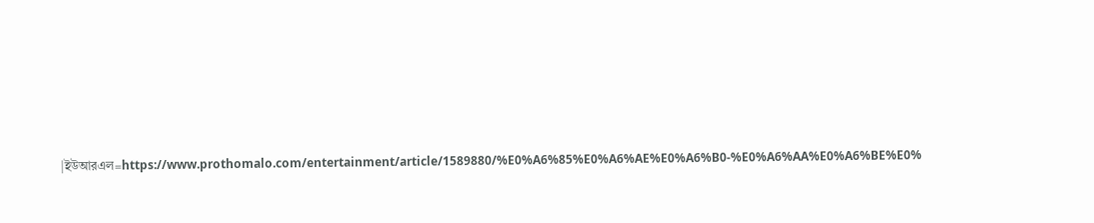|ইউআরএল=https://www.prothomalo.com/entertainment/article/1589880/%E0%A6%85%E0%A6%AE%E0%A6%B0-%E0%A6%AA%E0%A6%BE%E0%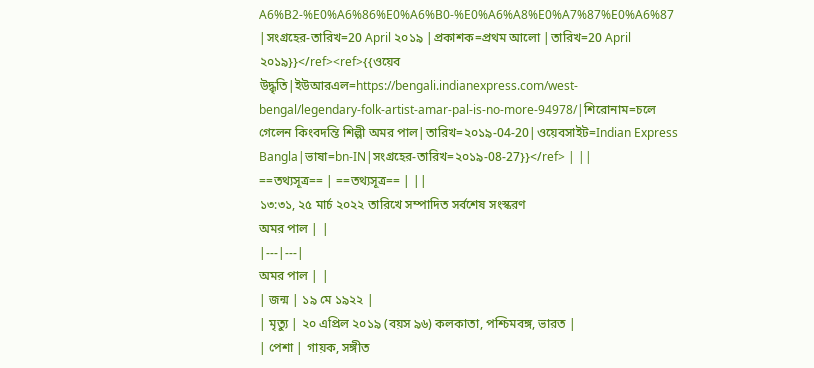A6%B2-%E0%A6%86%E0%A6%B0-%E0%A6%A8%E0%A7%87%E0%A6%87 |সংগ্রহের-তারিখ=20 April ২০১৯ |প্রকাশক=প্রথম আলো |তারিখ=20 April ২০১৯}}</ref><ref>{{ওয়েব উদ্ধৃতি|ইউআরএল=https://bengali.indianexpress.com/west-bengal/legendary-folk-artist-amar-pal-is-no-more-94978/|শিরোনাম=চলে গেলেন কিংবদন্তি শিল্পী অমর পাল|তারিখ=২০১৯-04-20|ওয়েবসাইট=Indian Express Bangla|ভাষা=bn-IN|সংগ্রহের-তারিখ=২০১৯-08-27}}</ref> | ||
==তথ্যসূত্র== | ==তথ্যসূত্র== | ||
১৩:৩১, ২৫ মার্চ ২০২২ তারিখে সম্পাদিত সর্বশেষ সংস্করণ
অমর পাল | |
|---|---|
অমর পাল | |
| জন্ম | ১৯ মে ১৯২২ |
| মৃত্যু | ২০ এপ্রিল ২০১৯ (বয়স ৯৬) কলকাতা, পশ্চিমবঙ্গ, ভারত |
| পেশা | গায়ক, সঙ্গীত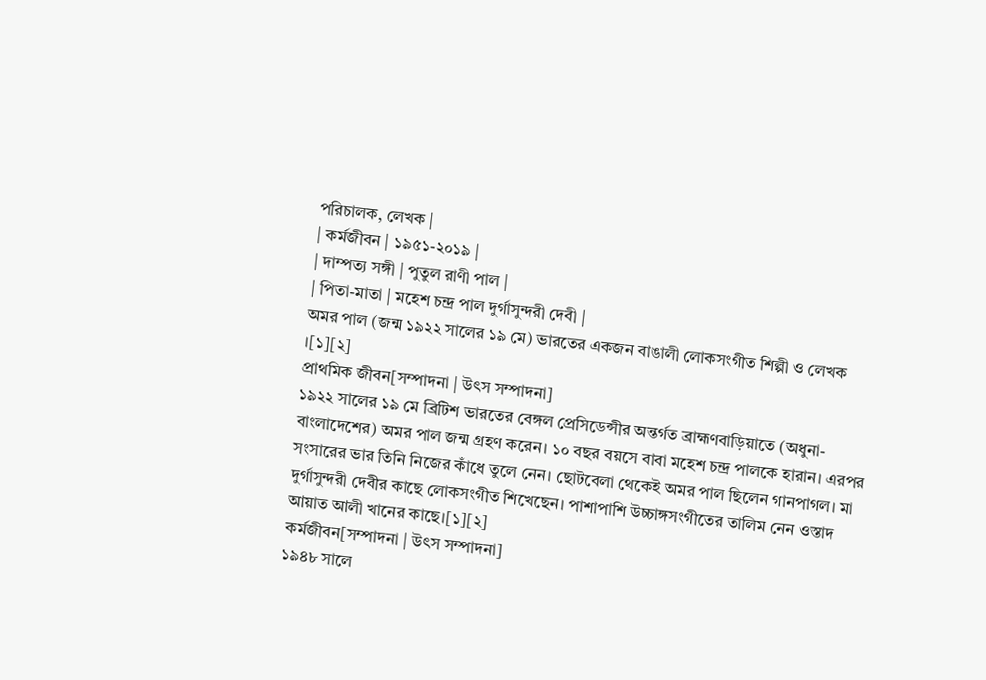পরিচালক, লেখক |
| কর্মজীবন | ১৯৫১-২০১৯ |
| দাম্পত্য সঙ্গী | পুতুল রাণী পাল |
| পিতা-মাতা | মহেশ চন্দ্র পাল দুর্গাসুন্দরী দেবী |
অমর পাল (জন্ম ১৯২২ সালের ১৯ মে) ভারতের একজন বাঙালী লোকসংগীত শিল্পী ও লেখক ।[১][২]
প্রাথমিক জীবন[সম্পাদনা | উৎস সম্পাদনা]
১৯২২ সালের ১৯ মে ব্রিটিশ ভারতের বেঙ্গল প্রেসিডেন্সীর অন্তর্গত ব্রাহ্মণবাড়িয়াতে (অধুনা- বাংলাদেশের) অমর পাল জন্ম গ্রহণ করেন। ১০ বছর বয়সে বাবা মহেশ চন্দ্র পালকে হারান। এরপর সংসারের ভার তিনি নিজের কাঁধে তুলে নেন। ছোটবেলা থেকেই অমর পাল ছিলেন গানপাগল। মা দুর্গাসুন্দরী দেবীর কাছে লোকসংগীত শিখেছেন। পাশাপাশি উচ্চাঙ্গসংগীতের তালিম নেন ওস্তাদ আয়াত আলী খানের কাছে।[১][২]
কর্মজীবন[সম্পাদনা | উৎস সম্পাদনা]
১৯৪৮ সালে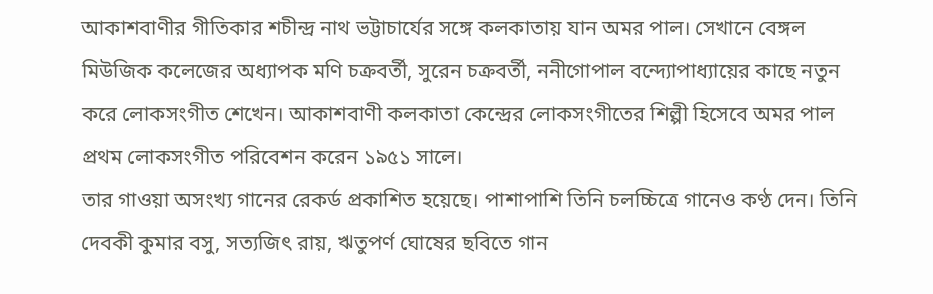আকাশবাণীর গীতিকার শচীন্দ্র নাথ ভট্টাচার্যের সঙ্গে কলকাতায় যান অমর পাল। সেখানে বেঙ্গল মিউজিক কলেজের অধ্যাপক মণি চক্রবর্তী, সুরেন চক্রবর্তী, ননীগোপাল বন্দ্যোপাধ্যায়ের কাছে নতুন করে লোকসংগীত শেখেন। আকাশবাণী কলকাতা কেন্দ্রের লোকসংগীতের শিল্পী হিসেবে অমর পাল প্রথম লোকসংগীত পরিবেশন করেন ১৯৫১ সালে।
তার গাওয়া অসংখ্য গানের রেকর্ড প্রকাশিত হয়েছে। পাশাপাশি তিনি চলচ্চিত্রে গানেও কণ্ঠ দেন। তিনি দেবকী কুমার বসু, সত্যজিৎ রায়, ঋতুপর্ণ ঘোষের ছবিতে গান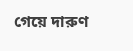গেয়ে দারুণ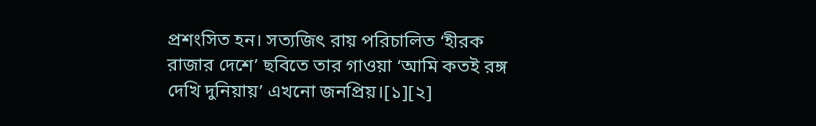প্রশংসিত হন। সত্যজিৎ রায় পরিচালিত ‘হীরক রাজার দেশে’ ছবিতে তার গাওয়া ‘আমি কতই রঙ্গ দেখি দুনিয়ায়’ এখনো জনপ্রিয়।[১][২]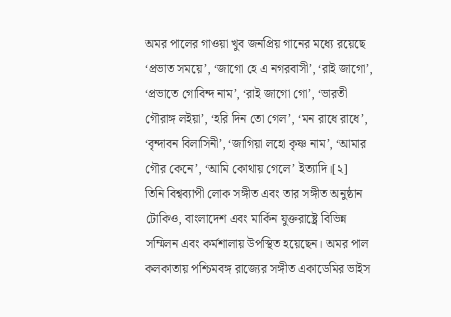অমর পালের গাওয়া খুব জনপ্রিয় গানের মধ্যে রয়েছে ‘প্রভাত সময়ে’, ‘জাগো হে এ নগরবাসী’, ‘রাই জাগো’, ‘প্রভাতে গোবিন্দ নাম’, ‘রাই জাগো গো’, ‘ভারতী গৌরাঙ্গ লইয়া’, ‘হরি দিন তো গেল’, ‘মন রাধে রাধে’, ‘বৃন্দাবন বিলাসিনী’, ‘জাগিয়া লহো কৃষ্ণ নাম’, ‘আমার গৌর কেনে’, ‘আমি কোথায় গেলে’ ইত্যাদি।[২]
তিনি বিশ্বব্যাপী লোক সঙ্গীত এবং তার সঙ্গীত অনুষ্ঠান টোকিও, বাংলাদেশ এবং মার্কিন যুক্তরাষ্ট্রে বিভিন্ন সম্মিলন এবং কর্মশালায় উপস্থিত হয়েছেন। অমর পাল কলকাতায় পশ্চিমবঙ্গ রাজ্যের সঙ্গীত একাডেমির ভাইস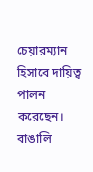চেয়ারম্যান হিসাবে দায়িত্ব পালন করেছেন। বাঙালি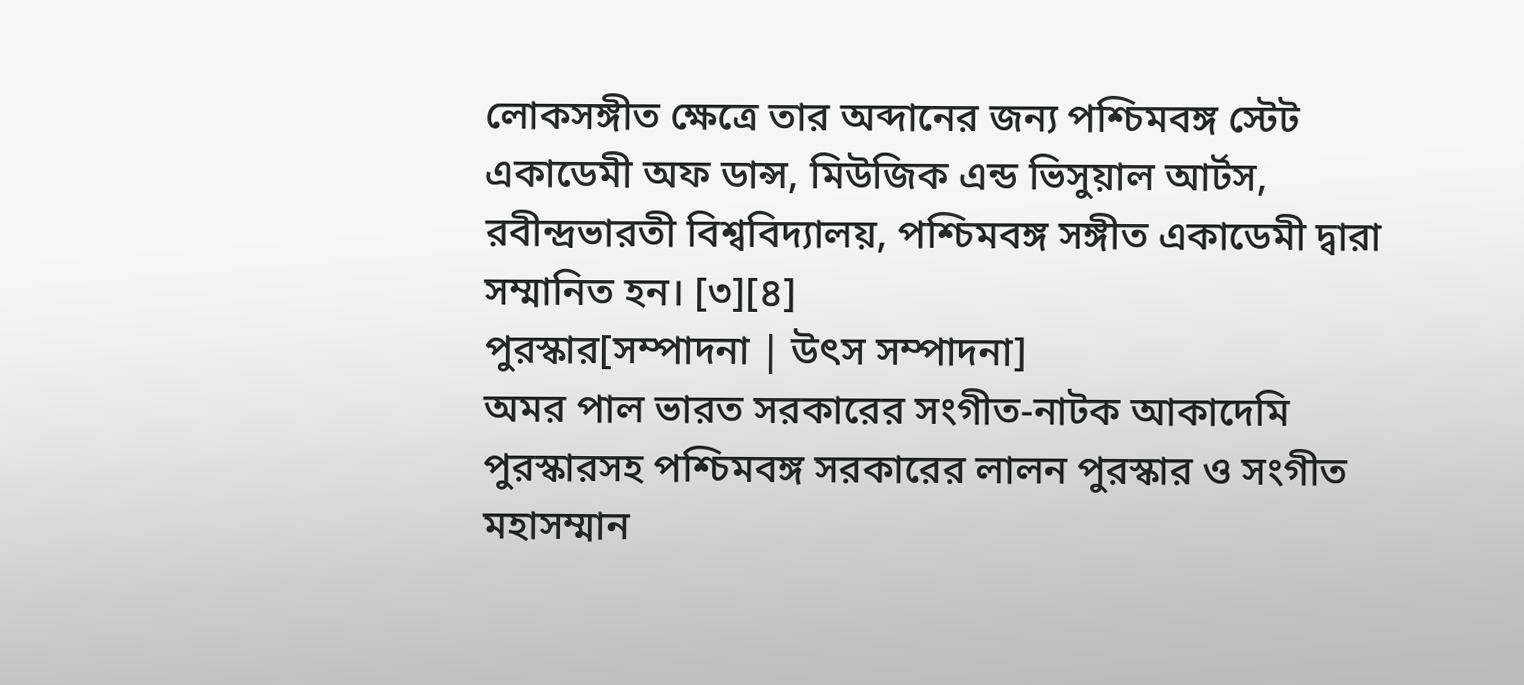লোকসঙ্গীত ক্ষেত্রে তার অব্দানের জন্য পশ্চিমবঙ্গ স্টেট একাডেমী অফ ডান্স, মিউজিক এন্ড ভিসুয়াল আর্টস, রবীন্দ্রভারতী বিশ্ববিদ্যালয়, পশ্চিমবঙ্গ সঙ্গীত একাডেমী দ্বারা সম্মানিত হন। [৩][৪]
পুরস্কার[সম্পাদনা | উৎস সম্পাদনা]
অমর পাল ভারত সরকারের সংগীত-নাটক আকাদেমি পুরস্কারসহ পশ্চিমবঙ্গ সরকারের লালন পুরস্কার ও সংগীত মহাসম্মান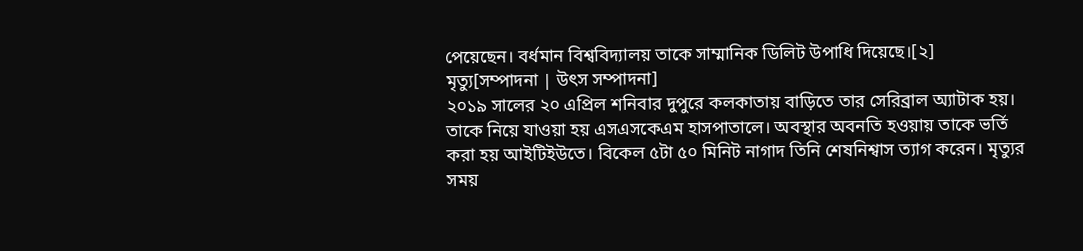পেয়েছেন। বর্ধমান বিশ্ববিদ্যালয় তাকে সাম্মানিক ডিলিট উপাধি দিয়েছে।[২]
মৃত্যু[সম্পাদনা | উৎস সম্পাদনা]
২০১৯ সালের ২০ এপ্রিল শনিবার দুপুরে কলকাতায় বাড়িতে তার সেরিব্রাল অ্যাটাক হয়। তাকে নিয়ে যাওয়া হয় এসএসকেএম হাসপাতালে। অবস্থার অবনতি হওয়ায় তাকে ভর্তি করা হয় আইটিইউতে। বিকেল ৫টা ৫০ মিনিট নাগাদ তিনি শেষনিশ্বাস ত্যাগ করেন। মৃত্যুর সময়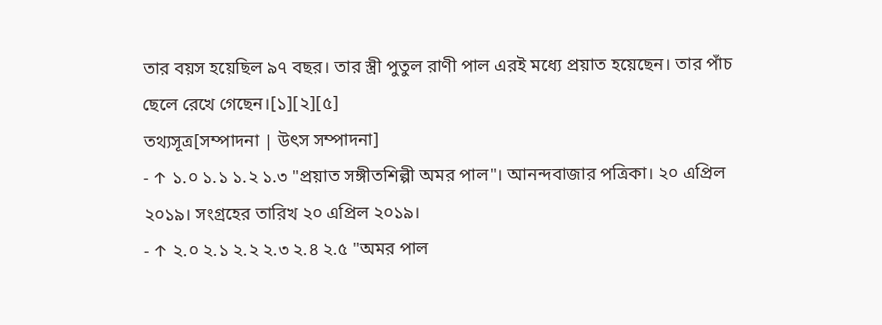তার বয়স হয়েছিল ৯৭ বছর। তার স্ত্রী পুতুল রাণী পাল এরই মধ্যে প্রয়াত হয়েছেন। তার পাঁচ ছেলে রেখে গেছেন।[১][২][৫]
তথ্যসূত্র[সম্পাদনা | উৎস সম্পাদনা]
- ↑ ১.০ ১.১ ১.২ ১.৩ "প্রয়াত সঙ্গীতশিল্পী অমর পাল"। আনন্দবাজার পত্রিকা। ২০ এপ্রিল ২০১৯। সংগ্রহের তারিখ ২০ এপ্রিল ২০১৯।
- ↑ ২.০ ২.১ ২.২ ২.৩ ২.৪ ২.৫ "অমর পাল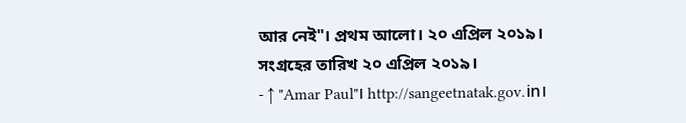আর নেই"। প্রথম আলো। ২০ এপ্রিল ২০১৯। সংগ্রহের তারিখ ২০ এপ্রিল ২০১৯।
- ↑ "Amar Paul"। http://sangeetnatak.gov.in।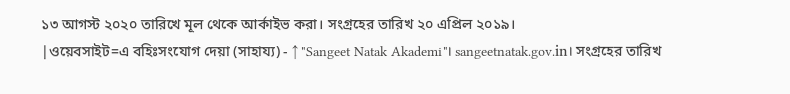১৩ আগস্ট ২০২০ তারিখে মূল থেকে আর্কাইভ করা। সংগ্রহের তারিখ ২০ এপ্রিল ২০১৯।
|ওয়েবসাইট=এ বহিঃসংযোগ দেয়া (সাহায্য) - ↑ "Sangeet Natak Akademi"। sangeetnatak.gov.in। সংগ্রহের তারিখ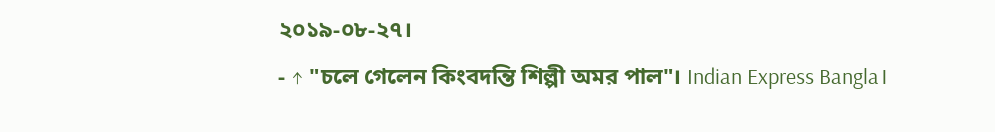২০১৯-০৮-২৭।
- ↑ "চলে গেলেন কিংবদন্তি শিল্পী অমর পাল"। Indian Express Bangla।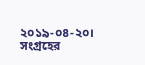২০১৯-০৪-২০। সংগ্রহের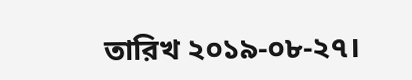তারিখ ২০১৯-০৮-২৭।